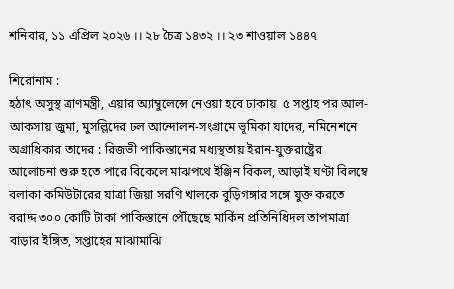শনিবার, ১১ এপ্রিল ২০২৬ ।। ২৮ চৈত্র ১৪৩২ ।। ২৩ শাওয়াল ১৪৪৭

শিরোনাম :
হঠাৎ অসুস্থ ত্রাণমন্ত্রী, এয়ার অ্যাম্বুলেন্সে নেওয়া হবে ঢাকায়  ৫ সপ্তাহ পর আল-আকসায় জুমা, মুসল্লিদের ঢল আন্দোলন-সংগ্রামে ভূমিকা যাদের, নমিনেশনে অগ্রাধিকার তাদের : রিজভী পাকিস্তানের মধ্যস্থতায় ইরান-যুক্তরাষ্ট্রের আলোচনা শুরু হতে পারে বিকেলে মাঝপথে ইঞ্জিন বিকল, আড়াই ঘণ্টা বিলম্বে বলাকা কমিউটারের যাত্রা জিয়া সরণি খালকে বুড়িগঙ্গার সঙ্গে যুক্ত করতে বরাদ্দ ৩০০ কোটি টাকা পাকিস্তানে পৌঁছেছে মার্কিন প্রতিনিধিদল তাপমাত্রা বাড়ার ইঙ্গিত, সপ্তাহের মাঝামাঝি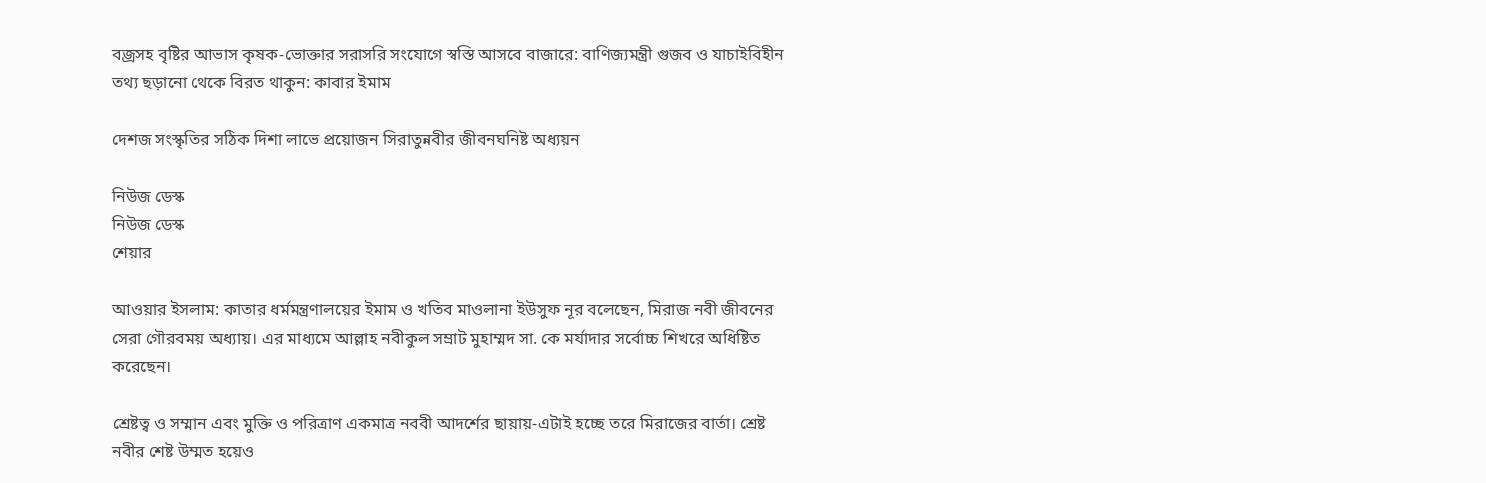বজ্রসহ বৃষ্টির আভাস কৃষক-ভোক্তার সরাসরি সংযোগে স্বস্তি আসবে বাজারে: বাণিজ্যমন্ত্রী গুজব ও যাচাইবিহীন তথ্য ছড়ানো থেকে বিরত থাকুন: কাবার ইমাম

দেশজ সংস্কৃতির সঠিক দিশা লাভে প্রয়োজন সিরাতুন্নবীর জীবনঘনিষ্ট অধ্যয়ন

নিউজ ডেস্ক
নিউজ ডেস্ক
শেয়ার

আওয়ার ইসলাম: কাতার ধর্মমন্ত্রণালয়ের ইমাম ও খতিব মাওলানা ইউসুফ নূর বলেছেন, মিরাজ নবী জীবনের সেরা গৌরবময় অধ্যায়। এর মাধ্যমে আল্লাহ নবীকুল সম্রাট মুহাম্মদ সা. কে মর্যাদার সর্বোচ্চ শিখরে অধিষ্টিত করেছেন।

শ্রেষ্টত্ব ও সম্মান এবং মুক্তি ও পরিত্রাণ একমাত্র নববী আদর্শের ছায়ায়-এটাই হচ্ছে তরে মিরাজের বার্তা। শ্রেষ্ট নবীর শেষ্ট উম্মত হয়েও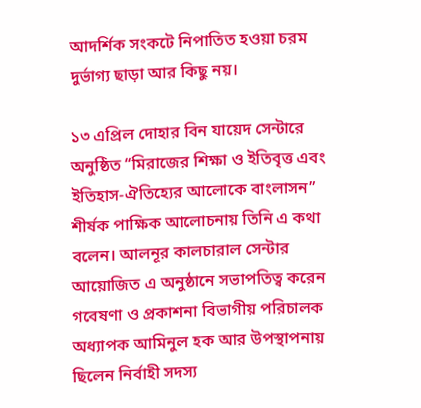আদর্শিক সংকটে নিপাতিত হওয়া চরম দুর্ভাগ্য ছাড়া আর কিছু নয়।

১৩ এপ্রিল দোহার বিন যায়েদ সেন্টারে অনুষ্ঠিত “মিরাজের শিক্ষা ও ইতিবৃত্ত এবং ইতিহাস-ঐতিহ্যের আলোকে বাংলাসন” শীর্ষক পাক্ষিক আলোচনায় তিনি এ কথা বলেন। আলনূর কালচারাল সেন্টার আয়োজিত এ অনুষ্ঠানে সভাপতিত্ব করেন গবেষণা ও প্রকাশনা বিভাগীয় পরিচালক অধ্যাপক আমিনুল হক আর উপস্থাপনায় ছিলেন নির্বাহী সদস্য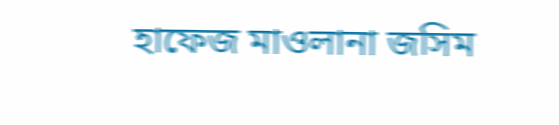হাফেজ মাওলানা জসিম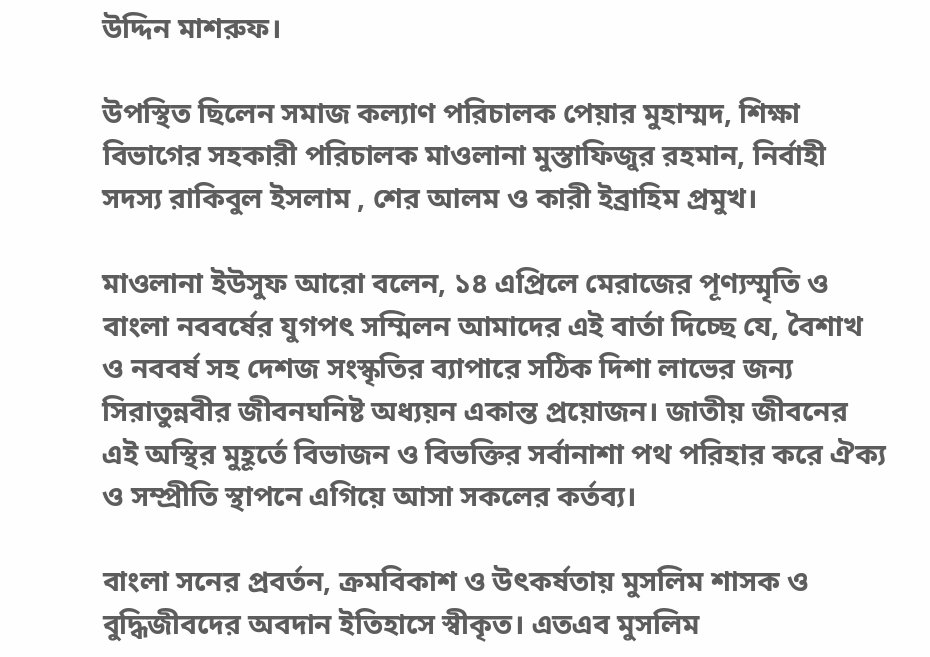উদ্দিন মাশরুফ।

উপস্থিত ছিলেন সমাজ কল্যাণ পরিচালক পেয়ার মুহাম্মদ, শিক্ষা বিভাগের সহকারী পরিচালক মাওলানা মুস্তাফিজুর রহমান, নির্বাহী সদস্য রাকিবুল ইসলাম , শের আলম ও কারী ইব্রাহিম প্রমুখ।

মাওলানা ইউসুফ আরো বলেন, ১৪ এপ্রিলে মেরাজের পূণ্যস্মৃতি ও বাংলা নববর্ষের যুগপৎ সম্মিলন আমাদের এই বার্তা দিচ্ছে যে, বৈশাখ ও নববর্ষ সহ দেশজ সংস্কৃতির ব্যাপারে সঠিক দিশা লাভের জন্য সিরাতুন্নবীর জীবনঘনিষ্ট অধ্যয়ন একান্ত প্রয়োজন। জাতীয় জীবনের এই অস্থির মুহূর্তে বিভাজন ও বিভক্তির সর্বানাশা পথ পরিহার করে ঐক্য ও সম্প্রীতি স্থাপনে এগিয়ে আসা সকলের কর্তব্য।

বাংলা সনের প্রবর্তন, ক্রমবিকাশ ও উৎকর্ষতায় মুসলিম শাসক ও বুদ্ধিজীবদের অবদান ইতিহাসে স্বীকৃত। এতএব মুসলিম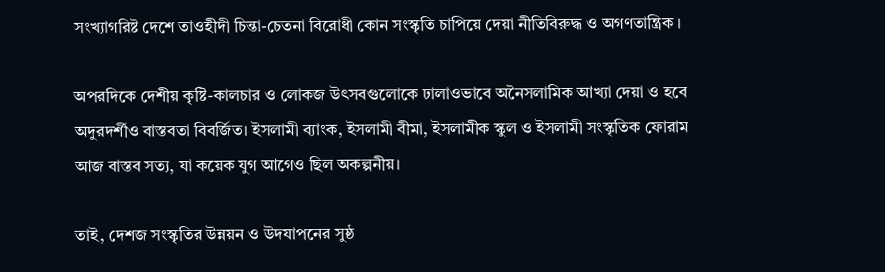সংখ্যাগরিষ্ট দেশে তাওহীদী চিন্তা-চেতনা বিরোধী কোন সংস্কৃতি চাপিয়ে দেয়া নীতিবিরুদ্ধ ও অগণতান্ত্রিক ।

অপরদিকে দেশীয় কৃষ্টি-কালচার ও লোকজ উৎসবগুলোকে ঢালাওভাবে অনৈসলামিক আখ্যা দেয়া ও হবে অদুরদর্শীও বাস্তবতা বিবর্জিত। ইসলামী ব্যাংক, ইসলামী বীমা, ইসলামীক স্কুল ও ইসলামী সংস্কৃতিক ফোরাম আজ বাস্তব সত্য, যা কয়েক যুগ আগেও ছিল অকল্পনীয়।

তাই, দেশজ সংস্কৃতির উন্নয়ন ও উদযাপনের সুষ্ঠ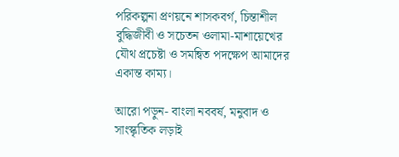পরিকল্পনা প্রণয়নে শাসকবর্গ, চিন্তাশীল বুদ্ধিজীবী ও সচেতন ওলামা-মাশায়েখের যৌথ প্রচেষ্টা ও সমন্বিত পদক্ষেপ আমাদের একান্ত কাম্য।

আরো পড়ুন- বাংলা নববর্ষ, মনুবাদ ও সাংস্কৃতিক লড়াই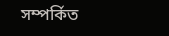সম্পর্কিত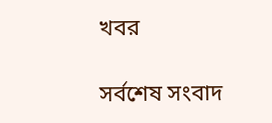খবর

সর্বশেষ সংবাদ